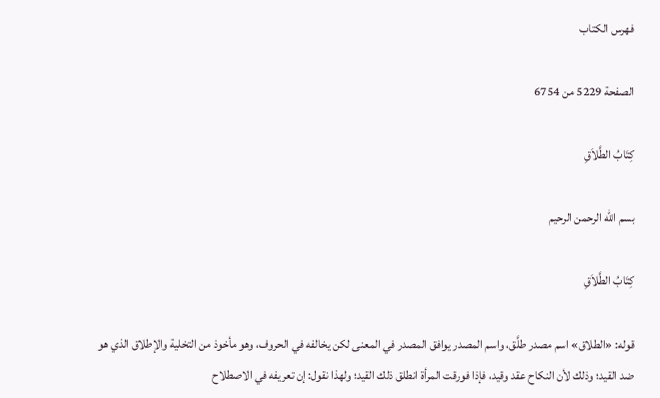فهرس الكتاب

الصفحة 5229 من 6754

كِتَابُ الطَّلاَقِ

بسم الله الرحمن الرحيم

كِتَابُ الطَّلاَقِ

قوله: «الطلاق» اسم مصدر طلَّق، واسم المصدر يوافق المصدر في المعنى لكن يخالفه في الحروف، وهو مأخوذ من التخلية والإطلاق الذي هو ضد القيد؛ وذلك لأن النكاح عقد وقيد، فإذا فورقت المرأة انطلق ذلك القيد؛ ولهذا نقول: إن تعريفه في الاصطلاح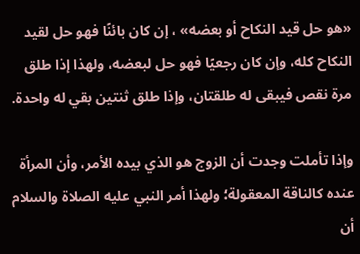«هو حل قيد النكاح أو بعضه» ، إن كان بائنًا فهو حل لقيد النكاح كله، وإن كان رجعيًا فهو حل لبعضه، ولهذا إذا طلق مرة نقص فيبقى له طلقتان، وإذا طلق ثنتين بقي له واحدة.

وإذا تأملت وجدت أن الزوج هو الذي بيده الأمر، وأن المرأة عنده كالناقة المعقولة؛ ولهذا أمر النبي عليه الصلاة والسلام أن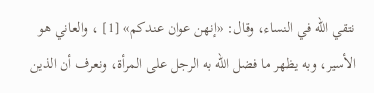نتقي الله في النساء، وقال: «إنهن عوان عندكم» [1] ، والعاني هو الأسير، وبه يظهر ما فضل الله به الرجل على المرأة، ونعرف أن الذين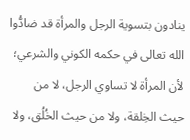ينادون بتسوية الرجل والمرأة قد ضادُّوا الله تعالى في حكمه الكوني والشرعي؛ لأن المرأة لا تساوي الرجل، لا من حيث الخِلقة، ولا من حيث الخُلُق، ولا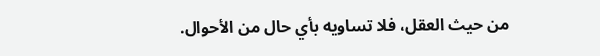من حيث العقل، فلا تساويه بأي حال من الأحوال.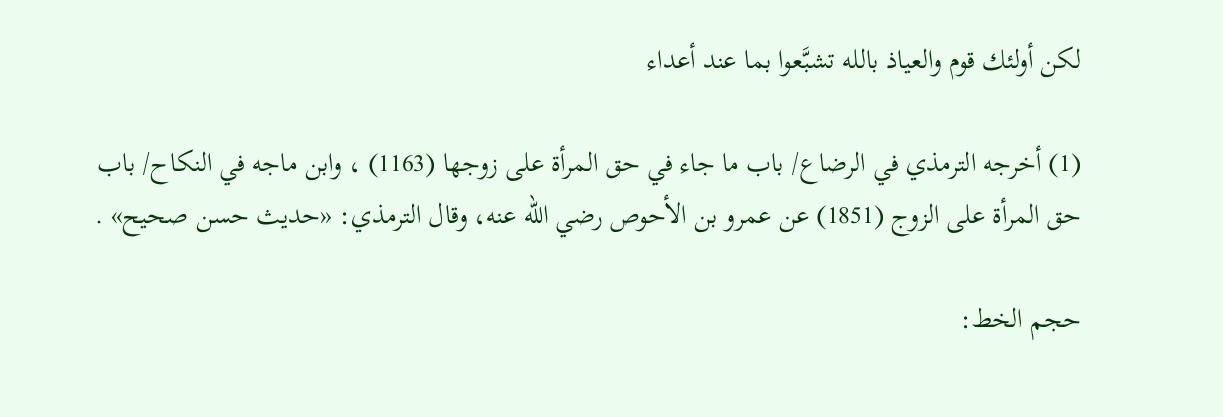لكن أولئك قوم والعياذ بالله تشبَّعوا بما عند أعداء

(1) أخرجه الترمذي في الرضاع/ باب ما جاء في حق المرأة على زوجها (1163) ، وابن ماجه في النكاح/ باب حق المرأة على الزوج (1851) عن عمرو بن الأحوص رضي الله عنه، وقال الترمذي: «حديث حسن صحيح» .

حجم الخط: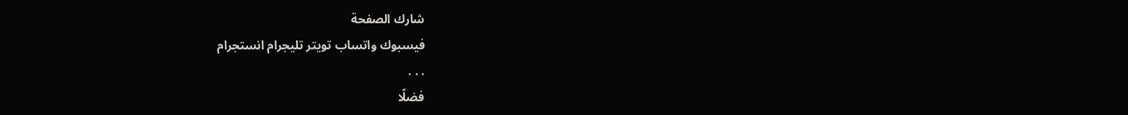شارك الصفحة
فيسبوك واتساب تويتر تليجرام انستجرام
. . .
فضلًا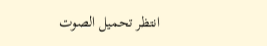انتظر تحميل الصوت